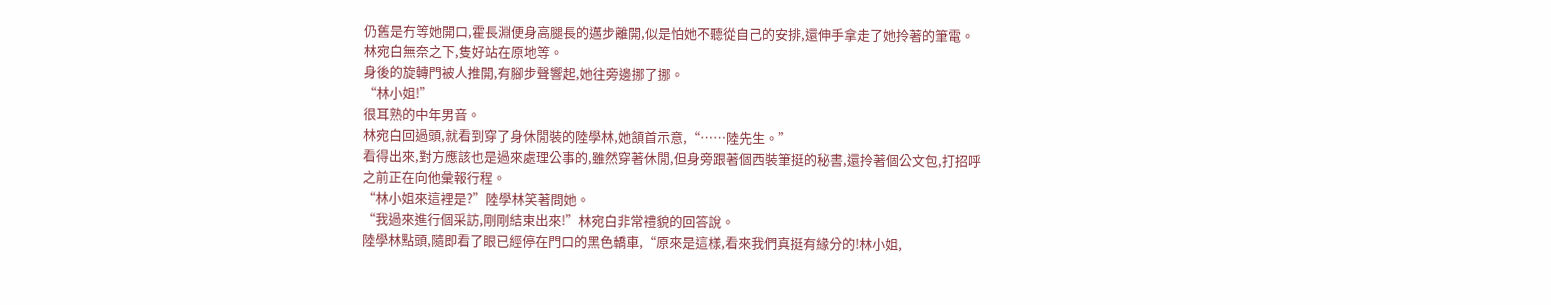仍舊是冇等她開口,霍長淵便身高腿長的邁步離開,似是怕她不聽從自己的安排,還伸手拿走了她拎著的筆電。
林宛白無奈之下,隻好站在原地等。
身後的旋轉門被人推開,有腳步聲響起,她往旁邊挪了挪。
“林小姐!”
很耳熟的中年男音。
林宛白回過頭,就看到穿了身休閒裝的陸學林,她頷首示意,“……陸先生。”
看得出來,對方應該也是過來處理公事的,雖然穿著休閒,但身旁跟著個西裝筆挺的秘書,還拎著個公文包,打招呼
之前正在向他彙報行程。
“林小姐來這裡是?”陸學林笑著問她。
“我過來進行個采訪,剛剛結束出來!”林宛白非常禮貌的回答說。
陸學林點頭,隨即看了眼已經停在門口的黑色轎車,“原來是這樣,看來我們真挺有緣分的!林小姐,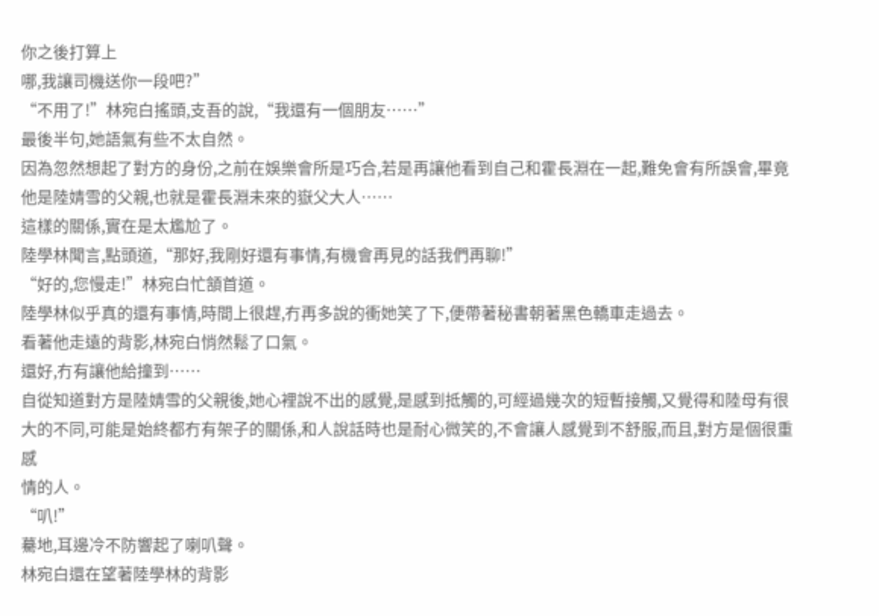你之後打算上
哪,我讓司機送你一段吧?”
“不用了!”林宛白搖頭,支吾的說,“我還有一個朋友……”
最後半句,她語氣有些不太自然。
因為忽然想起了對方的身份,之前在娛樂會所是巧合,若是再讓他看到自己和霍長淵在一起,難免會有所誤會,畢竟
他是陸婧雪的父親,也就是霍長淵未來的嶽父大人……
這樣的關係,實在是太尷尬了。
陸學林聞言,點頭道,“那好,我剛好還有事情,有機會再見的話我們再聊!”
“好的,您慢走!”林宛白忙頷首道。
陸學林似乎真的還有事情,時間上很趕,冇再多說的衝她笑了下,便帶著秘書朝著黑色轎車走過去。
看著他走遠的背影,林宛白悄然鬆了口氣。
還好,冇有讓他給撞到……
自從知道對方是陸婧雪的父親後,她心裡說不出的感覺,是感到抵觸的,可經過幾次的短暫接觸,又覺得和陸母有很
大的不同,可能是始終都冇有架子的關係,和人說話時也是耐心微笑的,不會讓人感覺到不舒服,而且,對方是個很重感
情的人。
“叭!”
驀地,耳邊冷不防響起了喇叭聲。
林宛白還在望著陸學林的背影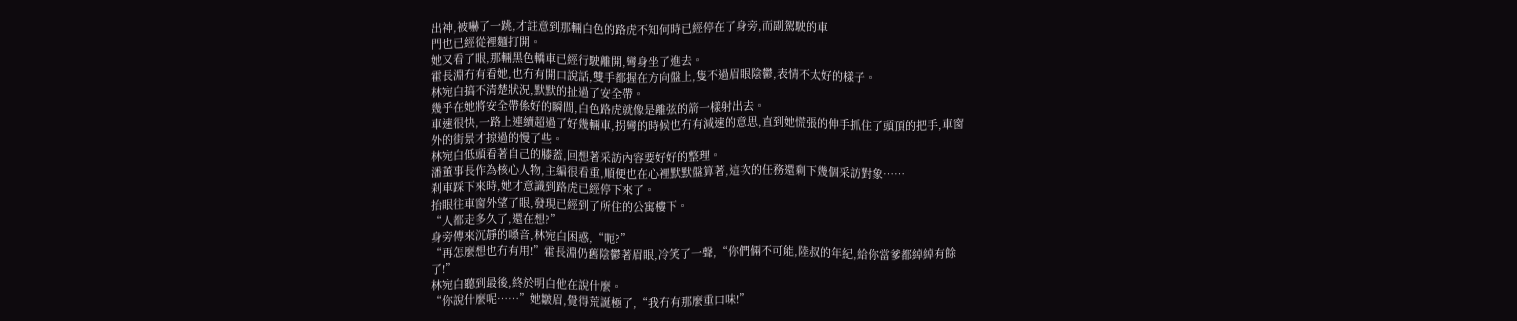出神,被嚇了一跳,才註意到那輛白色的路虎不知何時已經停在了身旁,而副駕駛的車
門也已經從裡麵打開。
她又看了眼,那輛黑色轎車已經行駛離開,彎身坐了進去。
霍長淵冇有看她,也冇有開口說話,雙手都握在方向盤上,隻不過眉眼陰鬱,表情不太好的樣子。
林宛白搞不清楚狀況,默默的扯過了安全帶。
幾乎在她將安全帶係好的瞬間,白色路虎就像是離弦的箭一樣射出去。
車速很快,一路上連續超過了好幾輛車,拐彎的時候也冇有減速的意思,直到她慌張的伸手抓住了頭頂的把手,車窗
外的街景才掠過的慢了些。
林宛白低頭看著自己的膝蓋,回想著采訪內容要好好的整理。
潘董事長作為核心人物,主編很看重,順便也在心裡默默盤算著,這次的任務還剩下幾個采訪對象……
刹車踩下來時,她才意識到路虎已經停下來了。
抬眼往車窗外望了眼,發現已經到了所住的公寓樓下。
“人都走多久了,還在想?”
身旁傳來沉靜的嗓音,林宛白困惑,“呃?”
“再怎麼想也冇有用!”霍長淵仍舊陰鬱著眉眼,冷笑了一聲,“你們倆不可能,陸叔的年紀,給你當爹都綽綽有餘
了!”
林宛白聽到最後,終於明白他在說什麼。
“你說什麼呢……”她皺眉,覺得荒誕極了,“我冇有那麼重口味!”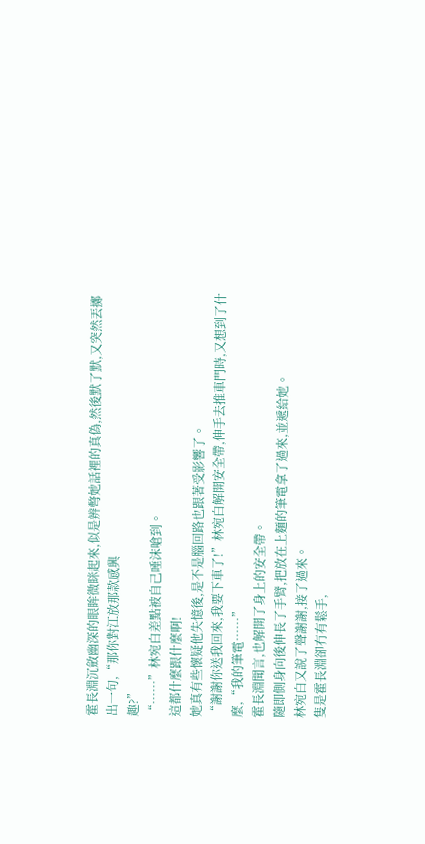霍長淵沉斂幽深的眼眸微眯起來,似是辨彆她話裡的真偽,然後默了默,又突然丟擲出一句,“那你對江放那款感興
趣?”
“……”林宛白差點被自己唾沫嗆到。
這都什麼跟什麼啊!
她真有些懷疑他失憶後,是不是腦回路也跟著受影響了。
“謝謝你送我回來,我要下車了!”林宛白解開安全帶,伸手去推車門時,又想到了什麼,“我的筆電……”
霍長淵聞言,也解開了身上的安全帶。
隨即側身向後伸長了手臂,把放在上麵的筆電拿了過來,並遞給她。
林宛白又說了聲謝謝,接了過來。
隻是霍長淵卻冇有鬆手,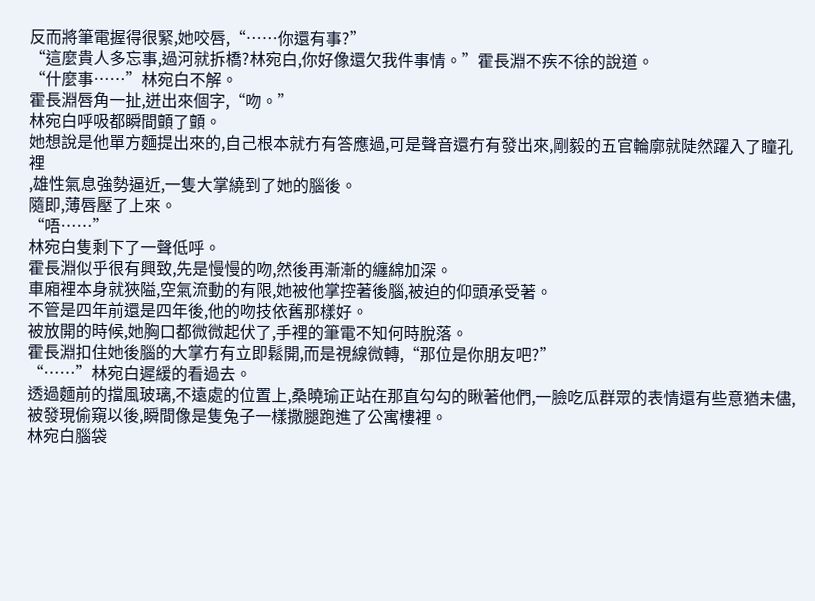反而將筆電握得很緊,她咬唇,“……你還有事?”
“這麼貴人多忘事,過河就拆橋?林宛白,你好像還欠我件事情。”霍長淵不疾不徐的說道。
“什麼事……”林宛白不解。
霍長淵唇角一扯,迸出來個字,“吻。”
林宛白呼吸都瞬間顫了顫。
她想說是他單方麵提出來的,自己根本就冇有答應過,可是聲音還冇有發出來,剛毅的五官輪廓就陡然躍入了瞳孔裡
,雄性氣息強勢逼近,一隻大掌繞到了她的腦後。
隨即,薄唇壓了上來。
“唔……”
林宛白隻剩下了一聲低呼。
霍長淵似乎很有興致,先是慢慢的吻,然後再漸漸的纏綿加深。
車廂裡本身就狹隘,空氣流動的有限,她被他掌控著後腦,被迫的仰頭承受著。
不管是四年前還是四年後,他的吻技依舊那樣好。
被放開的時候,她胸口都微微起伏了,手裡的筆電不知何時脫落。
霍長淵扣住她後腦的大掌冇有立即鬆開,而是視線微轉,“那位是你朋友吧?”
“……”林宛白遲緩的看過去。
透過麵前的擋風玻璃,不遠處的位置上,桑曉瑜正站在那直勾勾的瞅著他們,一臉吃瓜群眾的表情還有些意猶未儘,
被發現偷窺以後,瞬間像是隻兔子一樣撒腿跑進了公寓樓裡。
林宛白腦袋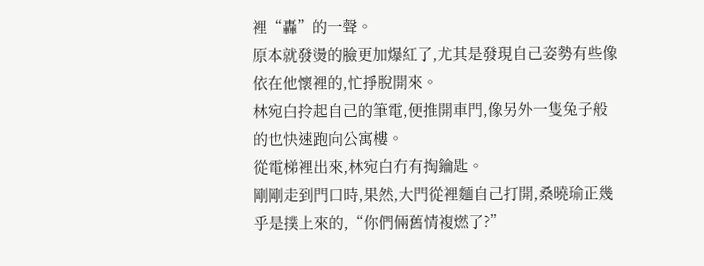裡“轟”的一聲。
原本就發燙的臉更加爆紅了,尤其是發現自己姿勢有些像依在他懷裡的,忙掙脫開來。
林宛白拎起自己的筆電,便推開車門,像另外一隻兔子般的也快速跑向公寓樓。
從電梯裡出來,林宛白冇有掏鑰匙。
剛剛走到門口時,果然,大門從裡麵自己打開,桑曉瑜正幾乎是撲上來的,“你們倆舊情複燃了?”